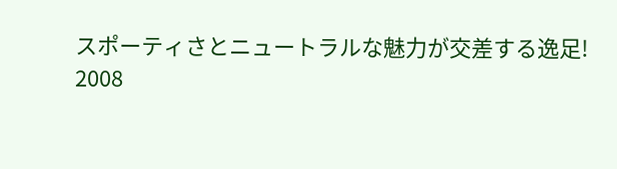スポーティさとニュートラルな魅力が交差する逸足!
2008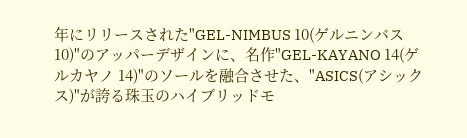年にリリースされた"GEL-NIMBUS 10(ゲルニンバス 10)"のアッパーデザインに、名作"GEL-KAYANO 14(ゲルカヤノ 14)"のソールを融合させた、"ASICS(アシックス)"が誇る珠玉のハイブリッドモ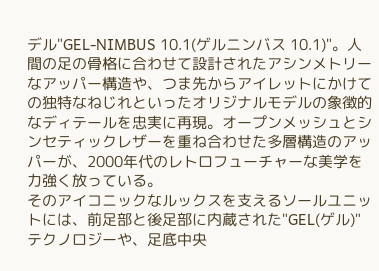デル"GEL-NIMBUS 10.1(ゲルニンバス 10.1)"。人間の足の骨格に合わせて設計されたアシンメトリーなアッパー構造や、つま先からアイレットにかけての独特なねじれといったオリジナルモデルの象徴的なディテールを忠実に再現。オープンメッシュとシンセティックレザーを重ね合わせた多層構造のアッパーが、2000年代のレトロフューチャーな美学を力強く放っている。
そのアイコニックなルックスを支えるソールユニットには、前足部と後足部に内蔵された"GEL(ゲル)"テクノロジーや、足底中央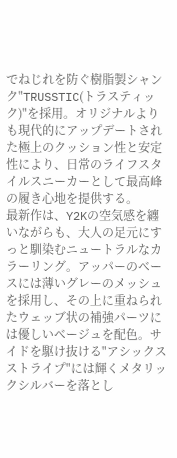でねじれを防ぐ樹脂製シャンク"TRUSSTIC(トラスティック)"を採用。オリジナルよりも現代的にアップデートされた極上のクッション性と安定性により、日常のライフスタイルスニーカーとして最高峰の履き心地を提供する。
最新作は、Y2Kの空気感を纏いながらも、大人の足元にすっと馴染むニュートラルなカラーリング。アッパーのベースには薄いグレーのメッシュを採用し、その上に重ねられたウェッブ状の補強パーツには優しいベージュを配色。サイドを駆け抜ける"アシックスストライプ"には輝くメタリックシルバーを落とし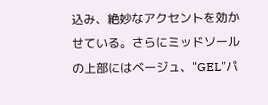込み、絶妙なアクセントを効かせている。さらにミッドソールの上部にはベージュ、"GEL"パ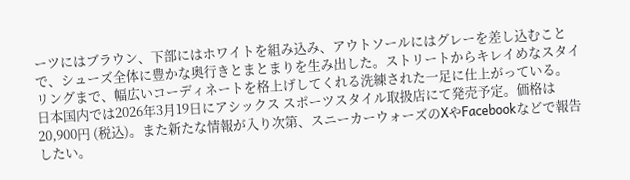ーツにはブラウン、下部にはホワイトを組み込み、アウトソールにはグレーを差し込むことで、シューズ全体に豊かな奥行きとまとまりを生み出した。ストリートからキレイめなスタイリングまで、幅広いコーディネートを格上げしてくれる洗練された一足に仕上がっている。
日本国内では2026年3月19日にアシックス スポーツスタイル取扱店にて発売予定。価格は20,900円 (税込)。また新たな情報が入り次第、スニーカーウォーズのXやFacebookなどで報告したい。